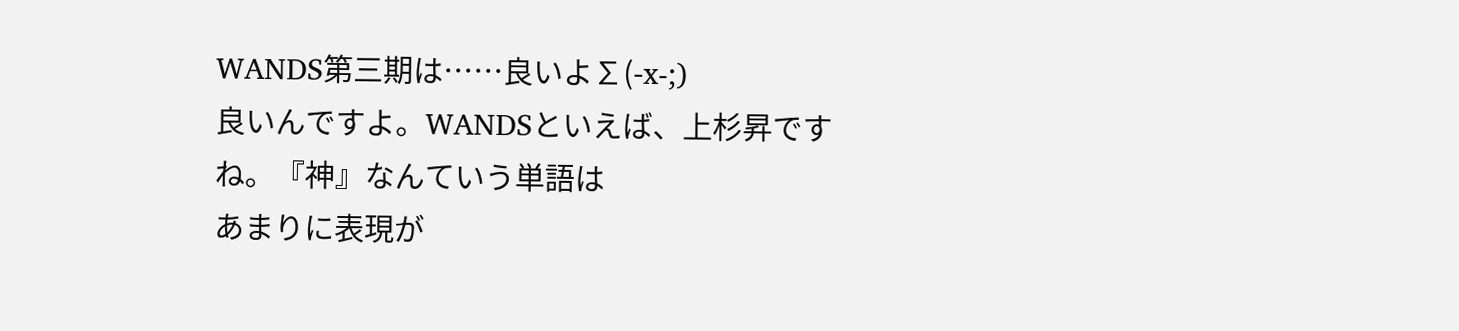WANDS第三期は……良いよ∑(-x-;)
良いんですよ。WANDSといえば、上杉昇ですね。『神』なんていう単語は
あまりに表現が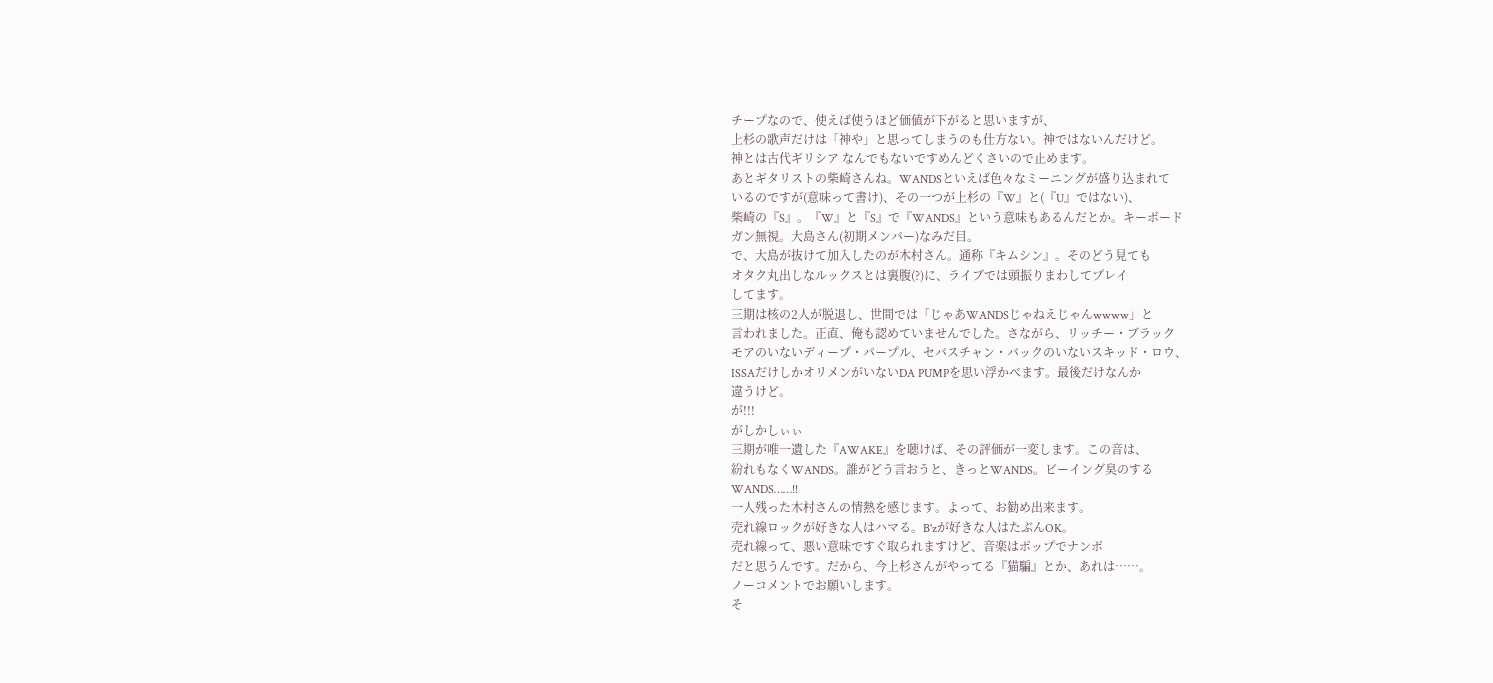チープなので、使えば使うほど価値が下がると思いますが、
上杉の歌声だけは「神や」と思ってしまうのも仕方ない。神ではないんだけど。
神とは古代ギリシア なんでもないですめんどくさいので止めます。
あとギタリストの柴崎さんね。WANDSといえば色々なミーニングが盛り込まれて
いるのですが(意味って書け)、その一つが上杉の『W』と(『U』ではない)、
柴崎の『S』。『W』と『S』で『WANDS』という意味もあるんだとか。キーボード
ガン無視。大島さん(初期メンバー)なみだ目。
で、大島が抜けて加入したのが木村さん。通称『キムシン』。そのどう見ても
オタク丸出しなルックスとは裏腹(?)に、ライブでは頭振りまわしてプレイ
してます。
三期は核の2人が脱退し、世間では「じゃあWANDSじゃねえじゃんwwww」と
言われました。正直、俺も認めていませんでした。さながら、リッチー・ブラック
モアのいないディープ・パープル、セバスチャン・バックのいないスキッド・ロウ、
ISSAだけしかオリメンがいないDA PUMPを思い浮かべます。最後だけなんか
違うけど。
が!!!
がしかしぃぃ
三期が唯一遺した『AWAKE』を聴けば、その評価が一変します。この音は、
紛れもなくWANDS。誰がどう言おうと、きっとWANDS。ビーイング臭のする
WANDS……!!
一人残った木村さんの情熱を感じます。よって、お勧め出来ます。
売れ線ロックが好きな人はハマる。B'zが好きな人はたぶんOK。
売れ線って、悪い意味ですぐ取られますけど、音楽はポップでナンボ
だと思うんです。だから、今上杉さんがやってる『猫騙』とか、あれは……。
ノーコメントでお願いします。
そ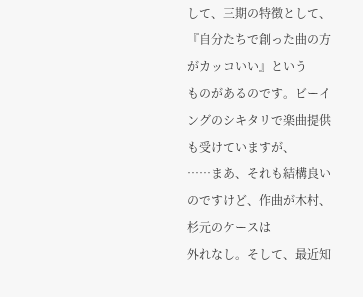して、三期の特徴として、『自分たちで創った曲の方がカッコいい』という
ものがあるのです。ビーイングのシキタリで楽曲提供も受けていますが、
……まあ、それも結構良いのですけど、作曲が木村、杉元のケースは
外れなし。そして、最近知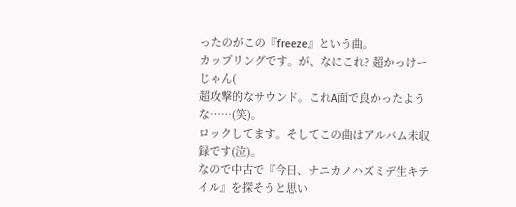ったのがこの『freeze』という曲。
カップリングです。が、なにこれ? 超かっけーじゃん(
超攻撃的なサウンド。これA面で良かったような……(笑)。
ロックしてます。そしてこの曲はアルバム未収録です(泣)。
なので中古で『今日、ナニカノハズミデ生キテイル』を探そうと思い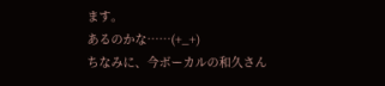ます。
あるのかな……(+_+)
ちなみに、今ボーカルの和久さん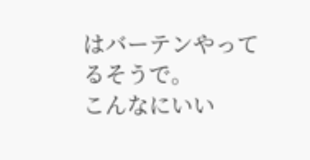はバーテンやってるそうで。
こんなにいい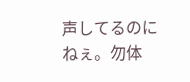声してるのにねぇ。勿体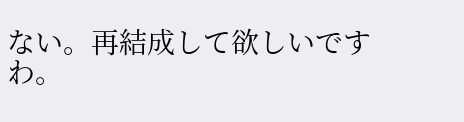ない。再結成して欲しいですわ。